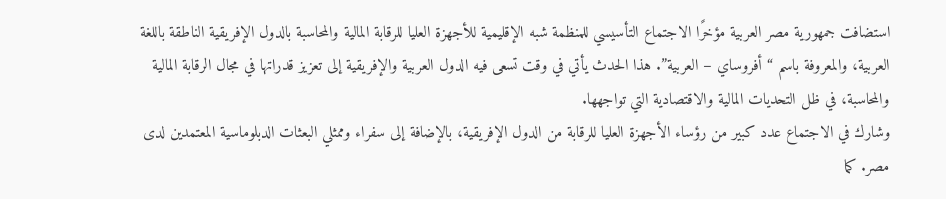استضافت جمهورية مصر العربية مؤخرًا الاجتماع التأسيسي للمنظمة شبه الإقليمية للأجهزة العليا للرقابة المالية والمحاسبة بالدول الإفريقية الناطقة باللغة العربية، والمعروفة باسم “أفروساي – العربية”. هذا الحدث يأتي في وقت تسعى فيه الدول العربية والإفريقية إلى تعزيز قدراتها في مجال الرقابة المالية والمحاسبة، في ظل التحديات المالية والاقتصادية التي تواجهها.
وشارك في الاجتماع عدد كبير من رؤساء الأجهزة العليا للرقابة من الدول الإفريقية، بالإضافة إلى سفراء وممثلي البعثات الدبلوماسية المعتمدين لدى مصر. كما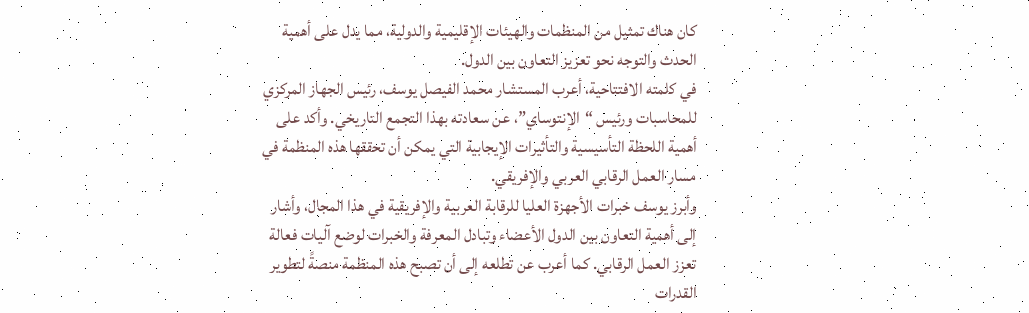كان هناك تمثيل من المنظمات والهيئات الإقليمية والدولية، مما يدل على أهمية الحدث والتوجه نحو تعزيز التعاون بين الدول.
في كلمته الافتتاحية، أعرب المستشار محمد الفيصل يوسف، رئيس الجهاز المركزي للمحاسبات ورئيس “الإنتوساي”، عن سعادته بهذا التجمع التاريخي. وأكد على أهمية اللحظة التأسيسية والتأثيرات الإيجابية التي يمكن أن تحققها هذه المنظمة في مسار العمل الرقابي العربي والإفريقي.
وأبرز يوسف خبرات الأجهزة العليا للرقابة العربية والإفريقية في هذا المجال، وأشار إلى أهمية التعاون بين الدول الأعضاء وتبادل المعرفة والخبرات لوضع آليات فعالة تعزز العمل الرقابي. كما أعرب عن تطلعه إلى أن تصبح هذه المنظمة منصةً لتطوير القدرات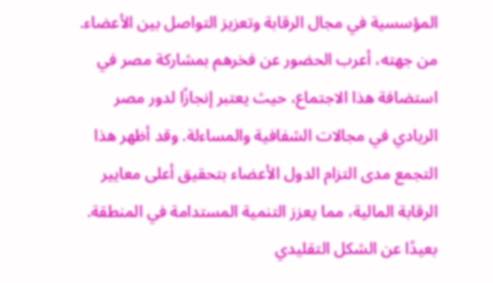المؤسسية في مجال الرقابة وتعزيز التواصل بين الأعضاء.
من جهته، أعرب الحضور عن فخرهم بمشاركة مصر في استضافة هذا الاجتماع، حيث يعتبر إنجازًا لدور مصر الريادي في مجالات الشفافية والمساءلة. وقد أظهر هذا التجمع مدى التزام الدول الأعضاء بتحقيق أعلى معايير الرقابة المالية، مما يعزز التنمية المستدامة في المنطقة.
بعيدًا عن الشكل التقليدي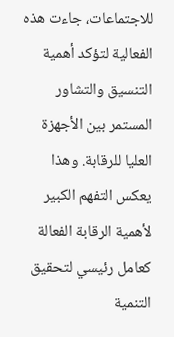للاجتماعات، جاءت هذه الفعالية لتؤكد أهمية التنسيق والتشاور المستمر بين الأجهزة العليا للرقابة. وهذا يعكس التفهم الكبير لأهمية الرقابة الفعالة كعامل رئيسي لتحقيق التنمية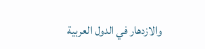والازدهار في الدول العربية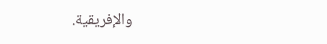والإفريقية.